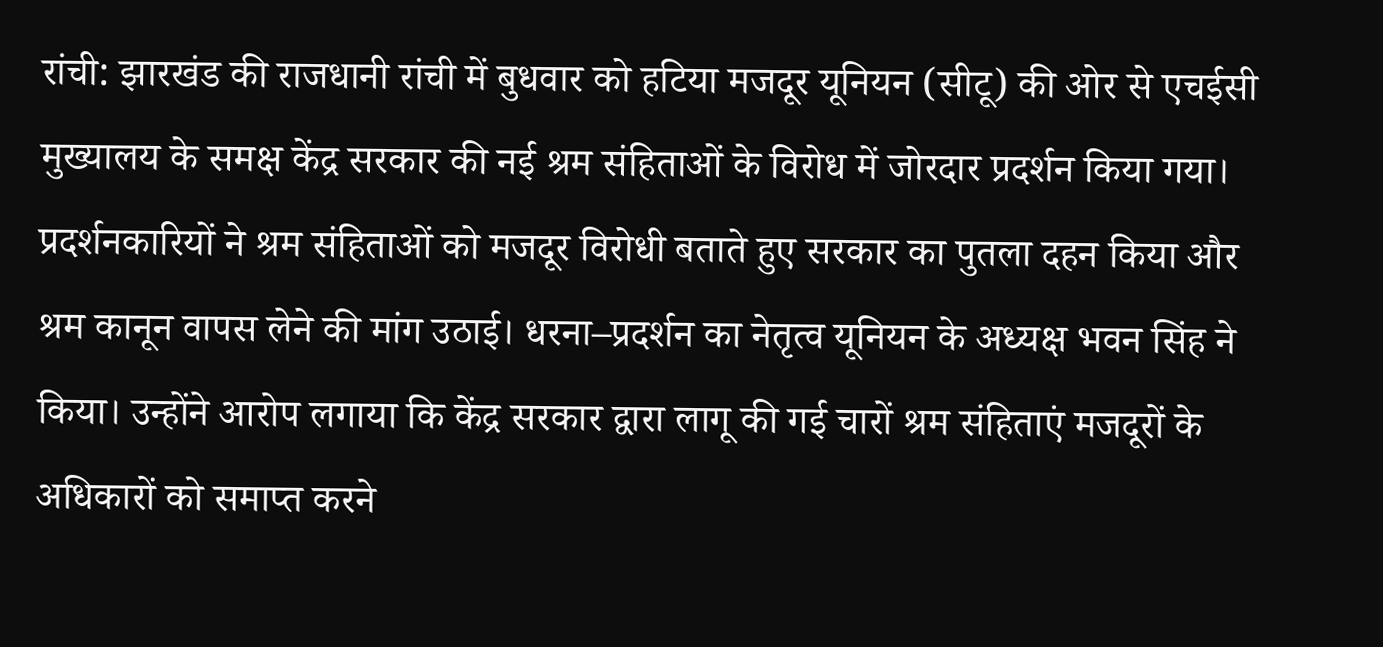रांची: झारखंड की राजधानी रांची में बुधवार को हटिया मजदूर यूनियन (सीटू) की ओर से एचईसी मुख्यालय के समक्ष केंद्र सरकार की नई श्रम संहिताओं के विरोध में जोरदार प्रदर्शन किया गया। प्रदर्शनकारियों ने श्रम संहिताओं को मजदूर विरोधी बताते हुए सरकार का पुतला दहन किया और श्रम कानून वापस लेने की मांग उठाई। धरना–प्रदर्शन का नेतृत्व यूनियन के अध्यक्ष भवन सिंह ने किया। उन्होंने आरोप लगाया कि केंद्र सरकार द्वारा लागू की गई चारों श्रम संहिताएं मजदूरों के अधिकारों को समाप्त करने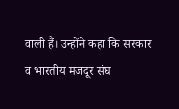वाली हैं। उन्होंने कहा कि सरकार व भारतीय मजदूर संघ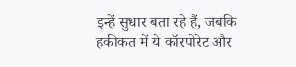इन्हें सुधार बता रहे हैं, जबकि हकीकत में ये कॉरपोरेट और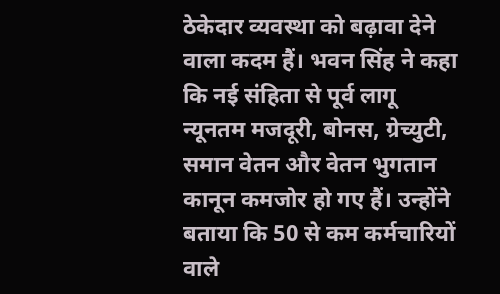ठेकेदार व्यवस्था को बढ़ावा देने वाला कदम हैं। भवन सिंह ने कहा कि नई संहिता से पूर्व लागू न्यूनतम मजदूरी, बोनस, ग्रेच्युटी, समान वेतन और वेतन भुगतान कानून कमजोर हो गए हैं। उन्होंने बताया कि 50 से कम कर्मचारियों वाले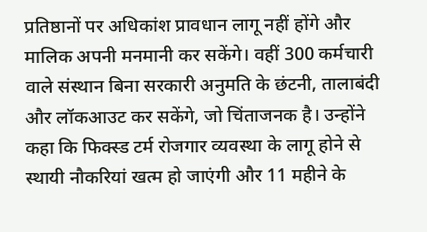प्रतिष्ठानों पर अधिकांश प्रावधान लागू नहीं होंगे और मालिक अपनी मनमानी कर सकेंगे। वहीं 300 कर्मचारी वाले संस्थान बिना सरकारी अनुमति के छंटनी, तालाबंदी और लॉकआउट कर सकेंगे, जो चिंताजनक है। उन्होंने कहा कि फिक्स्ड टर्म रोजगार व्यवस्था के लागू होने से स्थायी नौकरियां खत्म हो जाएंगी और 11 महीने के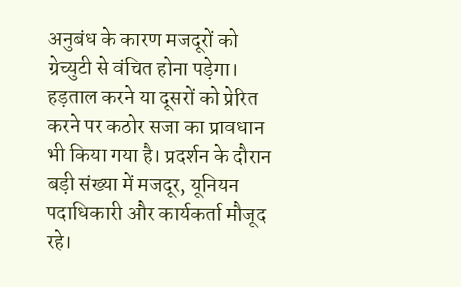अनुबंध के कारण मजदूरों को ग्रेच्युटी से वंचित होना पड़ेगा। हड़ताल करने या दूसरों को प्रेरित करने पर कठोर सजा का प्रावधान भी किया गया है। प्रदर्शन के दौरान बड़ी संख्या में मजदूर, यूनियन पदाधिकारी और कार्यकर्ता मौजूद रहे।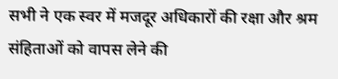सभी ने एक स्वर में मजदूर अधिकारों की रक्षा और श्रम संहिताओं को वापस लेने की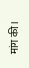मांग की।